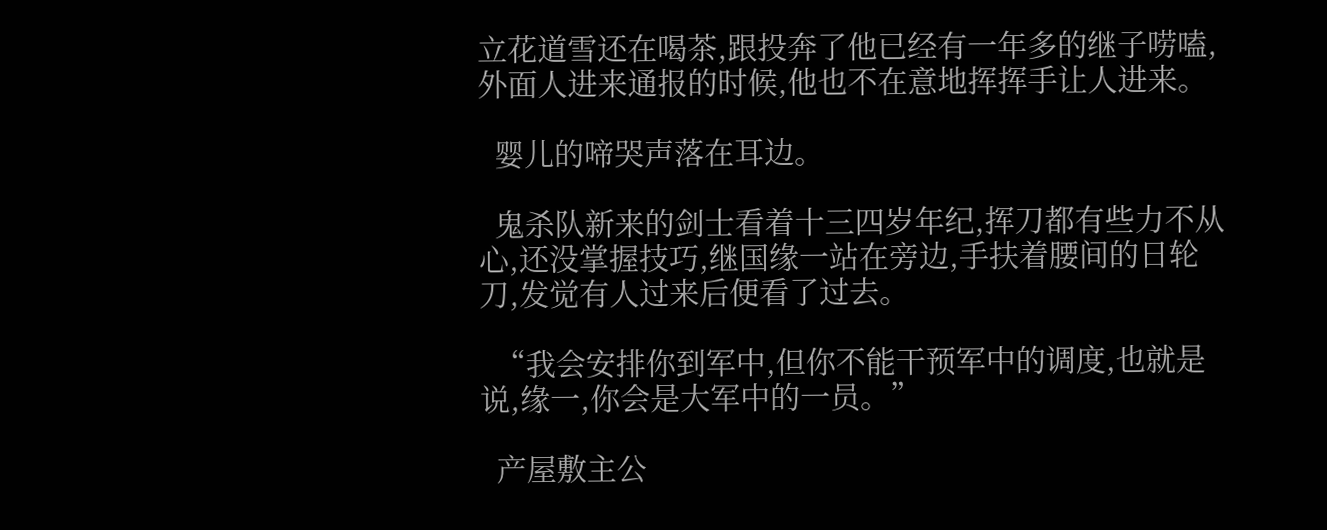立花道雪还在喝茶,跟投奔了他已经有一年多的继子唠嗑,外面人进来通报的时候,他也不在意地挥挥手让人进来。

  婴儿的啼哭声落在耳边。

  鬼杀队新来的剑士看着十三四岁年纪,挥刀都有些力不从心,还没掌握技巧,继国缘一站在旁边,手扶着腰间的日轮刀,发觉有人过来后便看了过去。

  “我会安排你到军中,但你不能干预军中的调度,也就是说,缘一,你会是大军中的一员。”

  产屋敷主公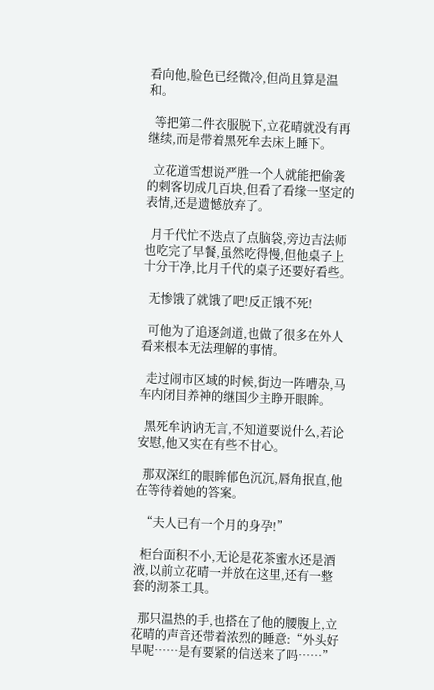看向他,脸色已经微冷,但尚且算是温和。

  等把第二件衣服脱下,立花晴就没有再继续,而是带着黑死牟去床上睡下。

  立花道雪想说严胜一个人就能把偷袭的刺客切成几百块,但看了看缘一坚定的表情,还是遗憾放弃了。

  月千代忙不迭点了点脑袋,旁边吉法师也吃完了早餐,虽然吃得慢,但他桌子上十分干净,比月千代的桌子还要好看些。

  无惨饿了就饿了吧!反正饿不死!

  可他为了追逐剑道,也做了很多在外人看来根本无法理解的事情。

  走过闹市区域的时候,街边一阵嘈杂,马车内闭目养神的继国少主睁开眼眸。

  黑死牟讷讷无言,不知道要说什么,若论安慰,他又实在有些不甘心。

  那双深红的眼眸郁色沉沉,唇角抿直,他在等待着她的答案。

  “夫人已有一个月的身孕!”

  柜台面积不小,无论是花茶蜜水还是酒液,以前立花晴一并放在这里,还有一整套的沏茶工具。

  那只温热的手,也搭在了他的腰腹上,立花晴的声音还带着浓烈的睡意:“外头好早呢……是有要紧的信送来了吗……”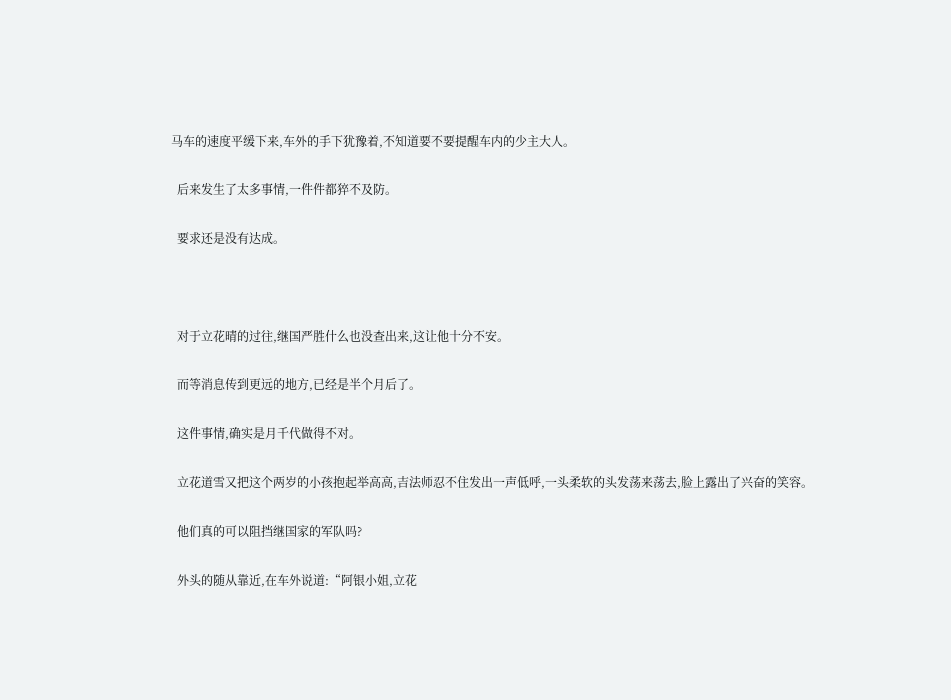马车的速度平缓下来,车外的手下犹豫着,不知道要不要提醒车内的少主大人。

  后来发生了太多事情,一件件都猝不及防。

  要求还是没有达成。



  对于立花晴的过往,继国严胜什么也没查出来,这让他十分不安。

  而等消息传到更远的地方,已经是半个月后了。

  这件事情,确实是月千代做得不对。

  立花道雪又把这个两岁的小孩抱起举高高,吉法师忍不住发出一声低呼,一头柔软的头发荡来荡去,脸上露出了兴奋的笑容。

  他们真的可以阻挡继国家的军队吗?

  外头的随从靠近,在车外说道:“阿银小姐,立花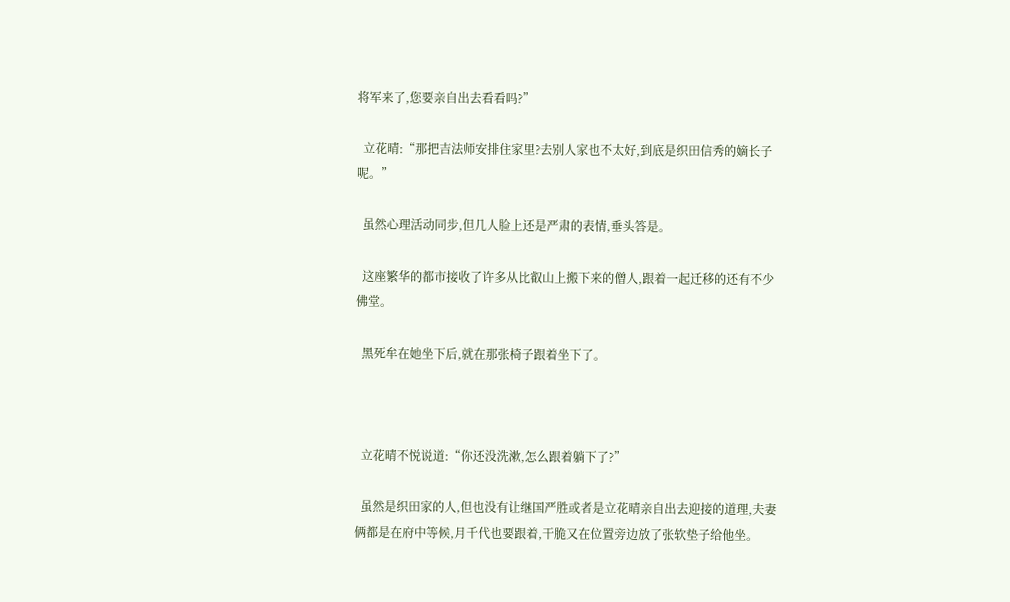将军来了,您要亲自出去看看吗?”

  立花晴:“那把吉法师安排住家里?去别人家也不太好,到底是织田信秀的嫡长子呢。”

  虽然心理活动同步,但几人脸上还是严肃的表情,垂头答是。

  这座繁华的都市接收了许多从比叡山上搬下来的僧人,跟着一起迁移的还有不少佛堂。

  黑死牟在她坐下后,就在那张椅子跟着坐下了。



  立花晴不悦说道:“你还没洗漱,怎么跟着躺下了?”

  虽然是织田家的人,但也没有让继国严胜或者是立花晴亲自出去迎接的道理,夫妻俩都是在府中等候,月千代也要跟着,干脆又在位置旁边放了张软垫子给他坐。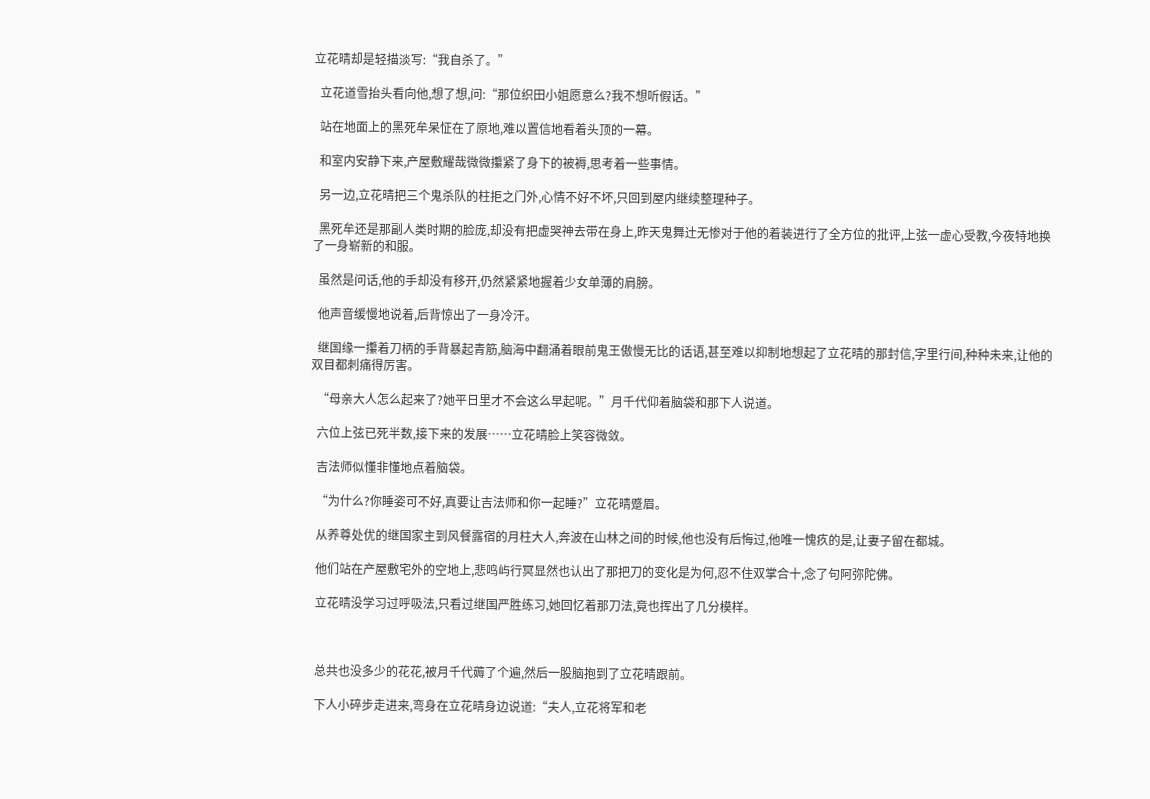立花晴却是轻描淡写:“我自杀了。”

  立花道雪抬头看向他,想了想,问:“那位织田小姐愿意么?我不想听假话。”

  站在地面上的黑死牟呆怔在了原地,难以置信地看着头顶的一幕。

  和室内安静下来,产屋敷耀哉微微攥紧了身下的被褥,思考着一些事情。

  另一边,立花晴把三个鬼杀队的柱拒之门外,心情不好不坏,只回到屋内继续整理种子。

  黑死牟还是那副人类时期的脸庞,却没有把虚哭神去带在身上,昨天鬼舞辻无惨对于他的着装进行了全方位的批评,上弦一虚心受教,今夜特地换了一身崭新的和服。

  虽然是问话,他的手却没有移开,仍然紧紧地握着少女单薄的肩膀。

  他声音缓慢地说着,后背惊出了一身冷汗。

  继国缘一攥着刀柄的手背暴起青筋,脑海中翻涌着眼前鬼王傲慢无比的话语,甚至难以抑制地想起了立花晴的那封信,字里行间,种种未来,让他的双目都刺痛得厉害。

  “母亲大人怎么起来了?她平日里才不会这么早起呢。”月千代仰着脑袋和那下人说道。

  六位上弦已死半数,接下来的发展……立花晴脸上笑容微敛。

  吉法师似懂非懂地点着脑袋。

  “为什么?你睡姿可不好,真要让吉法师和你一起睡?”立花晴蹙眉。

  从养尊处优的继国家主到风餐露宿的月柱大人,奔波在山林之间的时候,他也没有后悔过,他唯一愧疚的是,让妻子留在都城。

  他们站在产屋敷宅外的空地上,悲鸣屿行冥显然也认出了那把刀的变化是为何,忍不住双掌合十,念了句阿弥陀佛。

  立花晴没学习过呼吸法,只看过继国严胜练习,她回忆着那刀法,竟也挥出了几分模样。



  总共也没多少的花花,被月千代薅了个遍,然后一股脑抱到了立花晴跟前。

  下人小碎步走进来,弯身在立花晴身边说道:“夫人,立花将军和老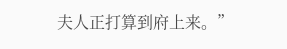夫人正打算到府上来。”